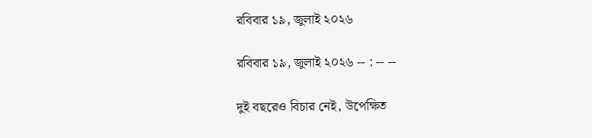রবিবার ১৯, জুলাই ২০২৬

রবিবার ১৯, জুলাই ২০২৬ -- : -- --

দুই বছরেও বিচার নেই, উপেক্ষিত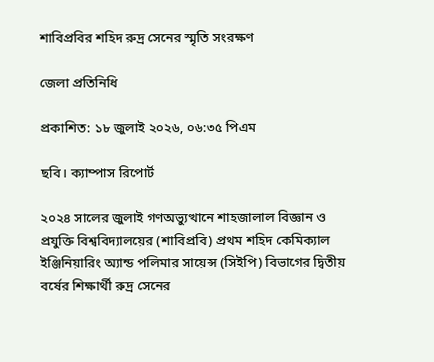শাবিপ্রবির শহিদ রুদ্র সেনের স্মৃতি সংরক্ষণ

জেলা প্রতিনিধি

প্রকাশিত: ১৮ জুলাই ২০২৬, ০৬:৩৫ পিএম

ছবি। ক্যাম্পাস রিপোর্ট

২০২৪ সালের জুলাই গণঅভ্যুত্থানে শাহজালাল বিজ্ঞান ও প্রযুক্তি বিশ্ববিদ্যালয়ের (শাবিপ্রবি) প্রথম শহিদ কেমিক্যাল ইঞ্জিনিয়ারিং অ্যান্ড পলিমার সায়েন্স (সিইপি) বিভাগের দ্বিতীয় বর্ষের শিক্ষার্থী রুদ্র সেনের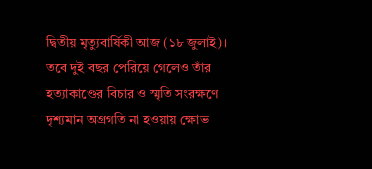দ্বিতীয় মৃত্যুবার্ষিকী আজ (১৮ জুলাই)। তবে দুই বছর পেরিয়ে গেলেও তাঁর হত্যাকাণ্ডের বিচার ও স্মৃতি সংরক্ষণে দৃশ্যমান অগ্রগতি না হওয়ায় ক্ষোভ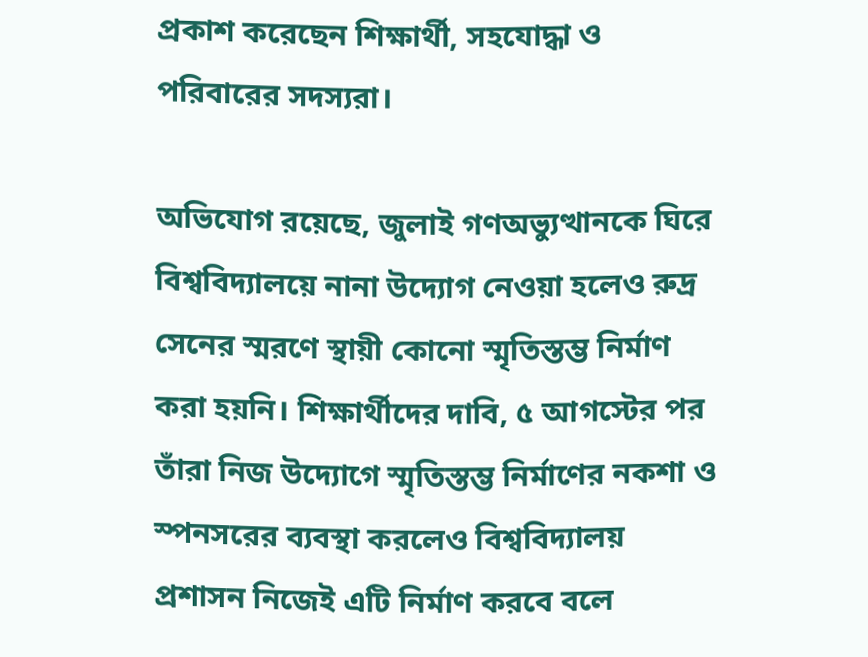প্রকাশ করেছেন শিক্ষার্থী, সহযোদ্ধা ও পরিবারের সদস্যরা।

অভিযোগ রয়েছে, জুলাই গণঅভ্যুত্থানকে ঘিরে বিশ্ববিদ্যালয়ে নানা উদ্যোগ নেওয়া হলেও রুদ্র সেনের স্মরণে স্থায়ী কোনো স্মৃতিস্তম্ভ নির্মাণ করা হয়নি। শিক্ষার্থীদের দাবি, ৫ আগস্টের পর তাঁরা নিজ উদ্যোগে স্মৃতিস্তম্ভ নির্মাণের নকশা ও স্পনসরের ব্যবস্থা করলেও বিশ্ববিদ্যালয় প্রশাসন নিজেই এটি নির্মাণ করবে বলে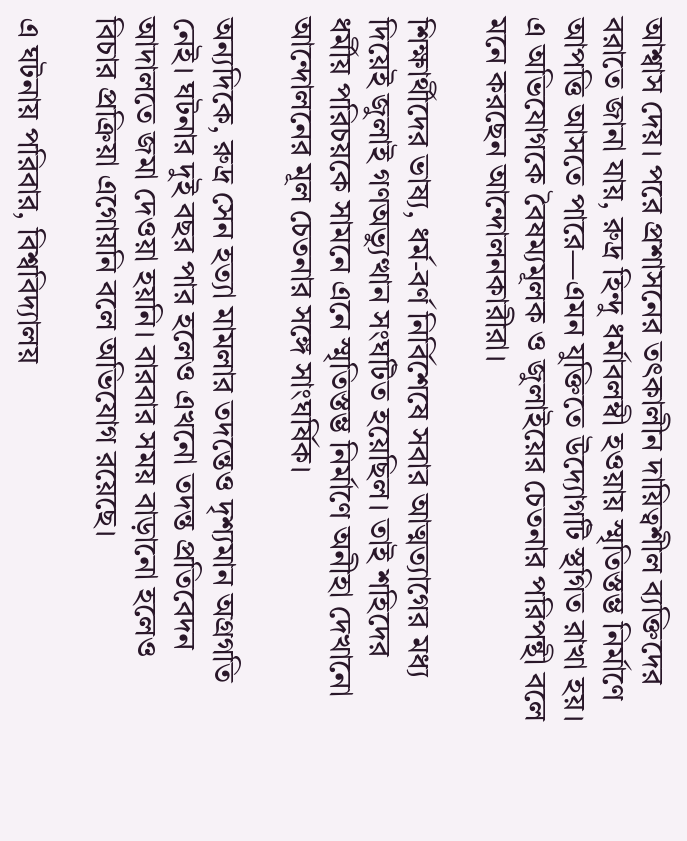আশ্বাস দেয়। পরে প্রশাসনের তৎকালীন দায়িত্বশীল ব্যক্তিদের বরাতে জানা যায়, রুদ্র হিন্দু ধর্মাবলম্বী হওয়ায় স্মৃতিস্তম্ভ নির্মাণে আপত্তি আসতে পারে—এমন যুক্তিতে উদ্যোগটি স্থগিত রাখা হয়। এ অভিযোগকে বৈষম্যমূলক ও জুলাইয়ের চেতনার পরিপন্থী বলে মনে করছেন আন্দোলনকারীরা।

শিক্ষার্থীদের ভাষ্য, ধর্ম-বর্ণ নির্বিশেষে সবার আত্মত্যাগের মধ্য দিয়েই জুলাই গণঅভ্যুত্থান সংঘটিত হয়েছিল। তাই শহিদের ধর্মীয় পরিচয়কে সামনে এনে স্মৃতিস্তম্ভ নির্মাণে অনীহা দেখানো আন্দোলনের মূল চেতনার সঙ্গে সাংঘর্ষিক।

অন্যদিকে, রুদ্র সেন হত্যা মামলার তদন্তেও দৃশ্যমান অগ্রগতি নেই। ঘটনার দুই বছর পার হলেও এখনো তদন্ত প্রতিবেদন আদালতে জমা দেওয়া হয়নি। বারবার সময় বাড়ানো হলেও বিচার প্রক্রিয়া এগোয়নি বলে অভিযোগ রয়েছে।

এ ঘটনায় পরিবার, বিশ্ববিদ্যালয়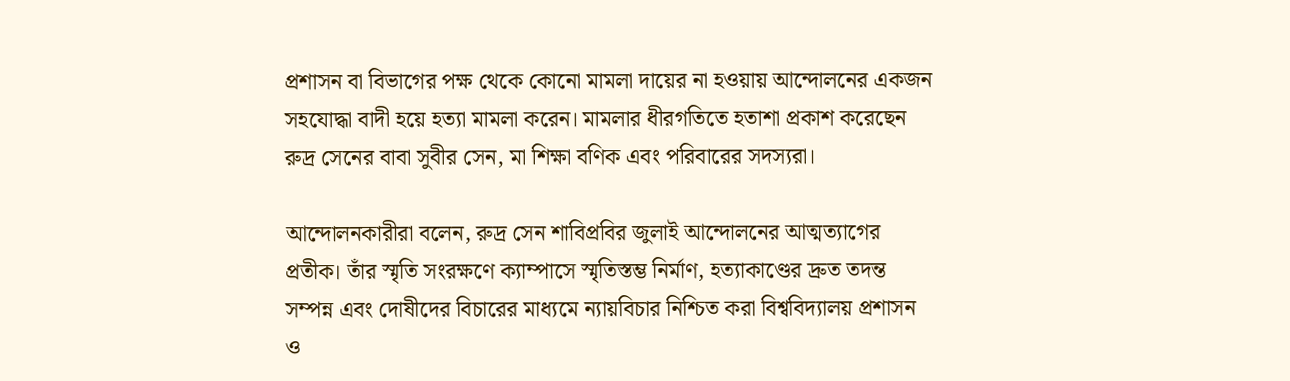প্রশাসন বা বিভাগের পক্ষ থেকে কোনো মামলা দায়ের না হওয়ায় আন্দোলনের একজন সহযোদ্ধা বাদী হয়ে হত্যা মামলা করেন। মামলার ধীরগতিতে হতাশা প্রকাশ করেছেন রুদ্র সেনের বাবা সুবীর সেন, মা শিক্ষা বণিক এবং পরিবারের সদস্যরা।

আন্দোলনকারীরা বলেন, রুদ্র সেন শাবিপ্রবির জুলাই আন্দোলনের আত্মত্যাগের প্রতীক। তাঁর স্মৃতি সংরক্ষণে ক্যাম্পাসে স্মৃতিস্তম্ভ নির্মাণ, হত্যাকাণ্ডের দ্রুত তদন্ত সম্পন্ন এবং দোষীদের বিচারের মাধ্যমে ন্যায়বিচার নিশ্চিত করা বিশ্ববিদ্যালয় প্রশাসন ও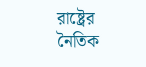রাষ্ট্রের নৈতিক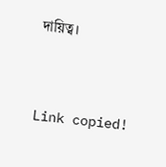দায়িত্ব।




Link copied!